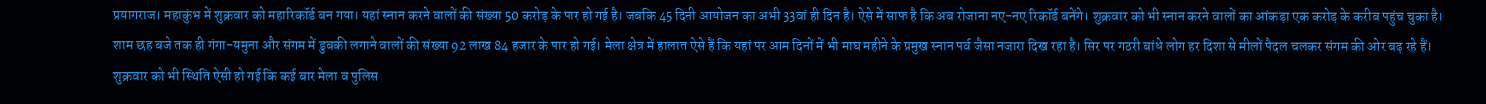प्रयागराज। महाकुंभ में शुक्रवार को महारिकॉर्ड बन गया। यहां स्नान करने वालों की संख्या 50 करोड़ के पार हो गई है। जबकि 45 दिनी आयोजन का अभी 33वां ही दिन है। ऐसे में साफ है कि अब रोजाना नए-नए रिकॉर्ड बनेंगे। शुक्रवार को भी स्नान करने वालों का आंकड़ा एक करोड़ के करीब पहुंच चुका है। शाम छह बजे तक ही गंगा-यमुना और संगम में डुबकी लगाने वालों की संख्या 92 लाख 84 हजार के पार हो गई। मेला क्षेत्र में हालात ऐसे हैं कि यहां पर आम दिनों में भी माघ महीने के प्रमुख स्नान पर्व जैसा नजारा दिख रहा है। सिर पर गठरी बांधे लोग हर दिशा से मीलों पैदल चलकर संगम की ओर बढ़ रहे हैं। शुक्रवार को भी स्थिति ऐसी हो गई कि कई बार मेला व पुलिस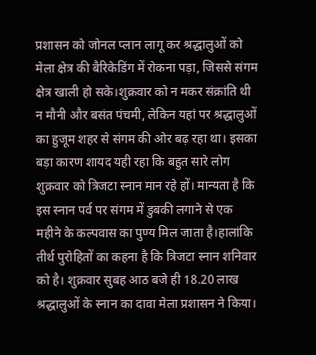प्रशासन को जोनल प्लान लागू कर श्रद्धालुओं को मेला क्षेत्र की बैरिकेडिंग में रोकना पड़ा, जिससे संगम क्षेत्र खाली हो सके।शुक्रवार को न मकर संक्रांति थी न मौनी और बसंत पंचमी, लेकिन यहां पर श्रद्धालुओं का हुजूम शहर से संगम की ओर बढ़ रहा था। इसका बड़ा कारण शायद यही रहा कि बहुत सारे लोग शुक्रवार को त्रिजटा स्नान मान रहे हों। मान्यता है कि इस स्नान पर्व पर संगम में डुबकी लगाने से एक महीने के कल्पवास का पुण्य मिल जाता है।हालांकि तीर्थ पुरोहितों का कहना है कि त्रिजटा स्नान शनिवार को है। शुक्रवार सुबह आठ बजे ही 18.20 लाख श्रद्धालुओं के स्नान का दावा मेला प्रशासन ने किया।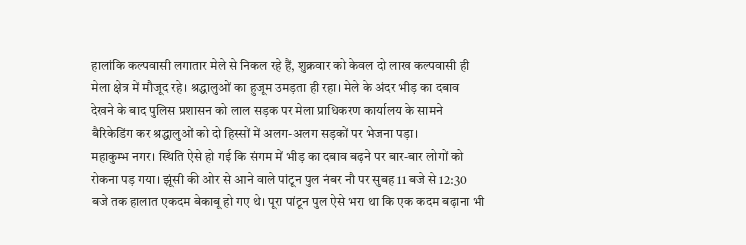हालांकि कल्पवासी लगातार मेले से निकल रहे हैं, शुक्रवार को केवल दो लाख कल्पवासी ही मेला क्षेत्र में मौजूद रहे। श्रद्धालुओं का हुजूम उमड़ता ही रहा। मेले के अंदर भीड़ का दबाव देखने के बाद पुलिस प्रशासन को लाल सड़क पर मेला प्राधिकरण कार्यालय के सामने बैरिकेडिंग कर श्रद्धालुओं को दो हिस्सों में अलग-अलग सड़कों पर भेजना पड़ा।
महाकुम्भ नगर। स्थिति ऐसे हो गई कि संगम में भीड़ का दबाव बढ़ने पर बार-बार लोगों को रोकना पड़ गया। झूंसी की ओर से आने वाले पांटून पुल नंबर नौ पर सुबह 11 बजे से 12:30 बजे तक हालात एकदम बेकाबू हो गए थे। पूरा पांटून पुल ऐसे भरा था कि एक कदम बढ़ाना भी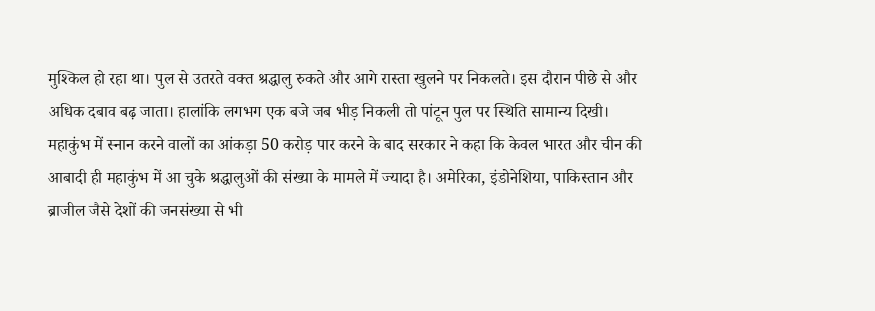मुश्किल हो रहा था। पुल से उतरते वक्त श्रद्धालु रुकते और आगे रास्ता खुलने पर निकलते। इस दौरान पीछे से और अधिक दबाव बढ़ जाता। हालांकि लगभग एक बजे जब भीड़ निकली तो पांटून पुल पर स्थिति सामान्य दिखी।
महाकुंभ में स्नान करने वालों का आंकड़ा 50 करोड़ पार करने के बाद सरकार ने कहा कि केवल भारत और चीन की आबादी ही महाकुंभ में आ चुके श्रद्धालुओं की संख्या के मामले में ज्यादा है। अमेरिका, इंडोनेशिया, पाकिस्तान और ब्राजील जैसे देशों की जनसंख्या से भी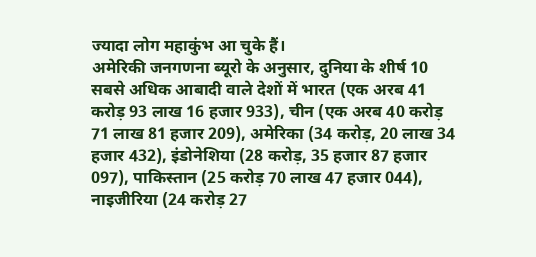ज्यादा लोग महाकुंभ आ चुके हैं।
अमेरिकी जनगणना ब्यूरो के अनुसार, दुनिया के शीर्ष 10 सबसे अधिक आबादी वाले देशों में भारत (एक अरब 41 करोड़ 93 लाख 16 हजार 933), चीन (एक अरब 40 करोड़ 71 लाख 81 हजार 209), अमेरिका (34 करोड़, 20 लाख 34 हजार 432), इंडोनेशिया (28 करोड़, 35 हजार 87 हजार 097), पाकिस्तान (25 करोड़ 70 लाख 47 हजार 044), नाइजीरिया (24 करोड़ 27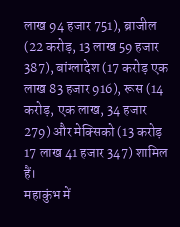लाख 94 हजार 751), ब्राजील (22 करोड़, 13 लाख 59 हजार 387), बांग्लादेश (17 करोड़ एक लाख 83 हजार 916), रूस (14 करोड़, एक लाख, 34 हजार 279) और मेक्सिको (13 करोड़ 17 लाख 41 हजार 347) शामिल हैं।
महाकुंभ में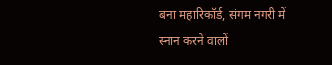बना महारिकॉर्ड, संगम नगरी में स्नान करने वालों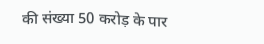की संख्या 50 करोड़ के पार